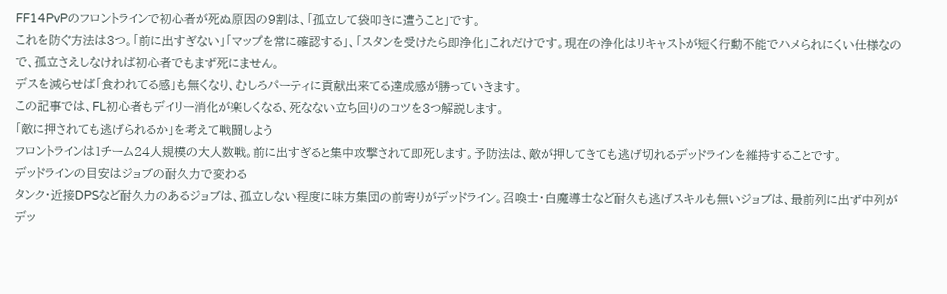FF14PvPのフロントラインで初心者が死ぬ原因の9割は、「孤立して袋叩きに遭うこと」です。
これを防ぐ方法は3つ。「前に出すぎない」「マップを常に確認する」、「スタンを受けたら即浄化」これだけです。現在の浄化はリキャストが短く行動不能でハメられにくい仕様なので、孤立さえしなければ初心者でもまず死にません。
デスを減らせば「食われてる感」も無くなり、むしろパーティに貢献出来てる達成感が勝っていきます。
この記事では、FL初心者もデイリー消化が楽しくなる、死なない立ち回りのコツを3つ解説します。
「敵に押されても逃げられるか」を考えて戦闘しよう
フロントラインは1チーム24人規模の大人数戦。前に出すぎると集中攻撃されて即死します。予防法は、敵が押してきても逃げ切れるデッドラインを維持することです。
デッドラインの目安はジョブの耐久力で変わる
タンク・近接DPSなど耐久力のあるジョブは、孤立しない程度に味方集団の前寄りがデッドライン。召喚士・白魔導士など耐久も逃げスキルも無いジョブは、最前列に出ず中列がデッ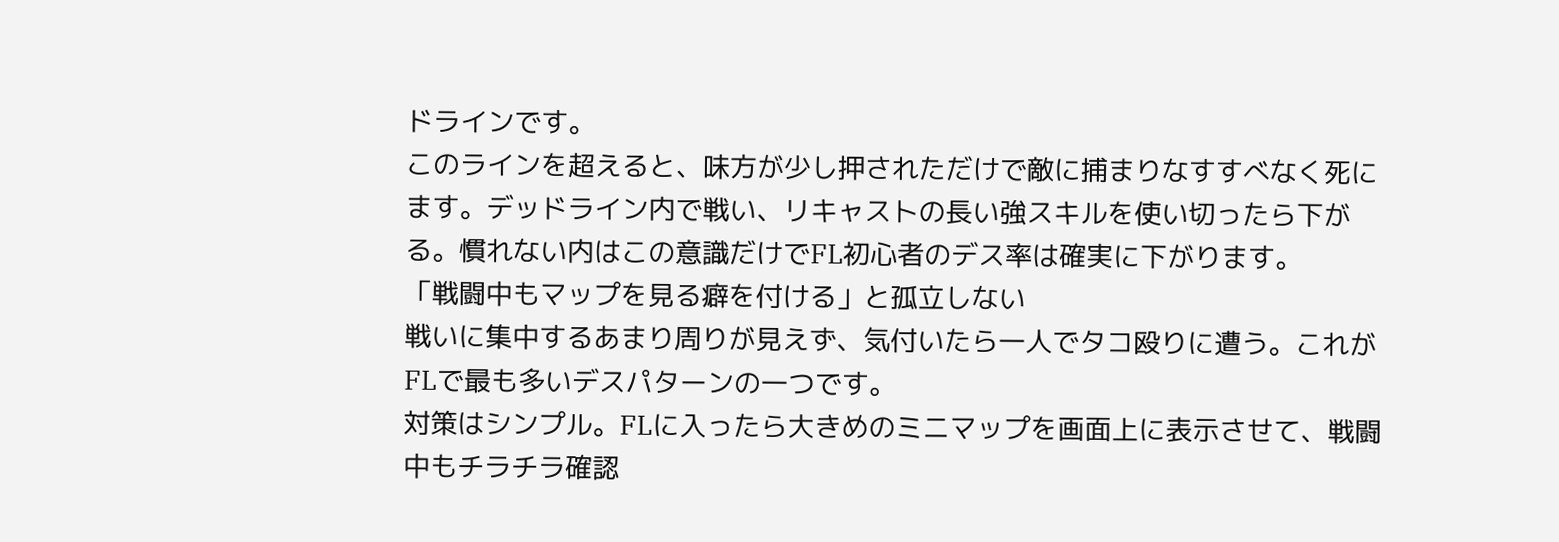ドラインです。
このラインを超えると、味方が少し押されただけで敵に捕まりなすすべなく死にます。デッドライン内で戦い、リキャストの長い強スキルを使い切ったら下がる。慣れない内はこの意識だけでFL初心者のデス率は確実に下がります。
「戦闘中もマップを見る癖を付ける」と孤立しない
戦いに集中するあまり周りが見えず、気付いたら一人でタコ殴りに遭う。これがFLで最も多いデスパターンの一つです。
対策はシンプル。FLに入ったら大きめのミニマップを画面上に表示させて、戦闘中もチラチラ確認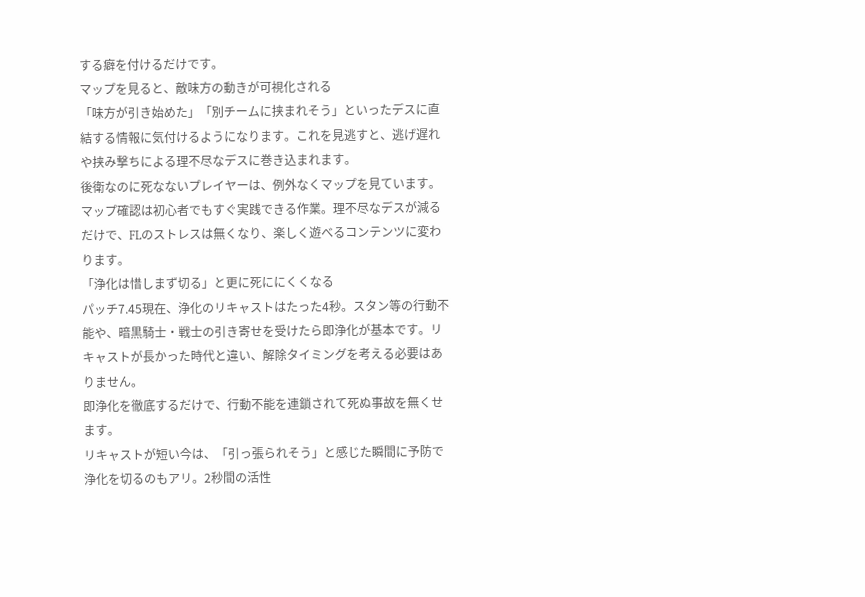する癖を付けるだけです。
マップを見ると、敵味方の動きが可視化される
「味方が引き始めた」「別チームに挟まれそう」といったデスに直結する情報に気付けるようになります。これを見逃すと、逃げ遅れや挟み撃ちによる理不尽なデスに巻き込まれます。
後衛なのに死なないプレイヤーは、例外なくマップを見ています。マップ確認は初心者でもすぐ実践できる作業。理不尽なデスが減るだけで、FLのストレスは無くなり、楽しく遊べるコンテンツに変わります。
「浄化は惜しまず切る」と更に死ににくくなる
パッチ7.45現在、浄化のリキャストはたった4秒。スタン等の行動不能や、暗黒騎士・戦士の引き寄せを受けたら即浄化が基本です。リキャストが長かった時代と違い、解除タイミングを考える必要はありません。
即浄化を徹底するだけで、行動不能を連鎖されて死ぬ事故を無くせます。
リキャストが短い今は、「引っ張られそう」と感じた瞬間に予防で浄化を切るのもアリ。2秒間の活性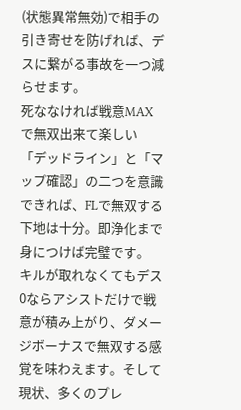(状態異常無効)で相手の引き寄せを防げれば、デスに繋がる事故を一つ減らせます。
死ななければ戦意MAXで無双出来て楽しい
「デッドライン」と「マップ確認」の二つを意識できれば、FLで無双する下地は十分。即浄化まで身につけば完璧です。
キルが取れなくてもデス0ならアシストだけで戦意が積み上がり、ダメージボーナスで無双する感覚を味わえます。そして現状、多くのプレ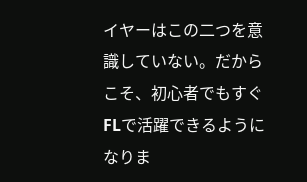イヤーはこの二つを意識していない。だからこそ、初心者でもすぐFLで活躍できるようになりま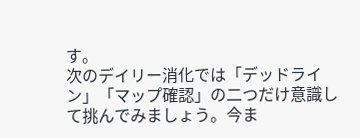す。
次のデイリー消化では「デッドライン」「マップ確認」の二つだけ意識して挑んでみましょう。今ま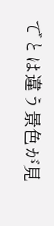でとは違う景色が見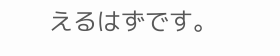えるはずです。